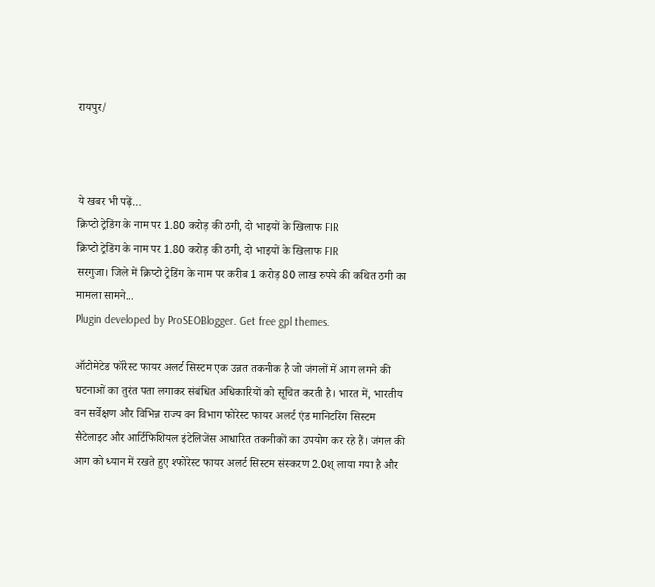रायपुर/



ये खबर भी पढ़ें…
क्रिप्टो ट्रेडिंग के नाम पर 1.80 करोड़ की ठगी, दो भाइयों के खिलाफ FIR
क्रिप्टो ट्रेडिंग के नाम पर 1.80 करोड़ की ठगी, दो भाइयों के खिलाफ FIR
सरगुजा। जिले में क्रिप्टो ट्रेडिंग के नाम पर करीब 1 करोड़ 80 लाख रुपये की कथित ठगी का मामला सामने...
Plugin developed by ProSEOBlogger. Get free gpl themes.

ऑटोमेटेड फॉरेस्ट फायर अलर्ट सिस्टम एक उन्नत तकनीक है जो जंगलों में आग लगने की घटनाओं का तुरंत पता लगाकर संबंधित अधिकारियों को सूचित करती है। भारत में, भारतीय वन सर्वेक्षण और विभिन्न राज्य वन विभाग फोरेस्ट फायर अलर्ट एंड मानिटरिंग सिस्टम सैटेलाइट और आर्टिफिशियल इंटेलिजेंस आधारित तकनीकों का उपयोग कर रहे हैं। जंगल की आग को ध्यान में रखते हुए श्फोरेस्ट फायर अलर्ट सिस्टम संस्करण 2.0श् लाया गया है और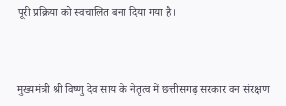पूरी प्रक्रिया को स्वचालित बना दिया गया है।



मुख्यमंत्री श्री विष्णु देव साय के नेतृत्व में छत्तीसगढ़ सरकार वन संरक्षण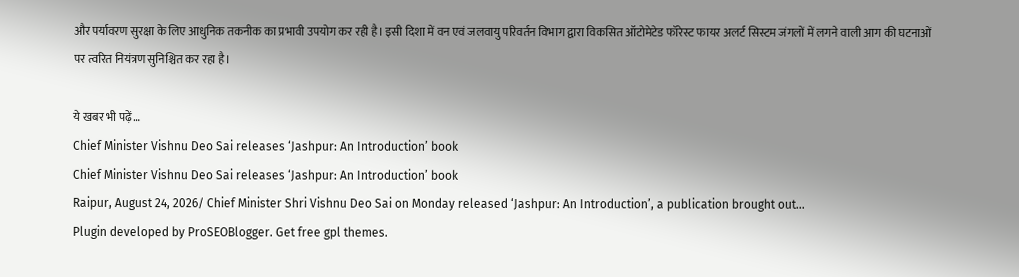और पर्यावरण सुरक्षा के लिए आधुनिक तकनीक का प्रभावी उपयोग कर रही है। इसी दिशा में वन एवं जलवायु परिवर्तन विभाग द्वारा विकसित ऑटोमेटेड फॉरेस्ट फायर अलर्ट सिस्टम जंगलों में लगने वाली आग की घटनाओं पर त्वरित नियंत्रण सुनिश्चित कर रहा है।

ये खबर भी पढ़ें…
Chief Minister Vishnu Deo Sai releases ‘Jashpur: An Introduction’ book
Chief Minister Vishnu Deo Sai releases ‘Jashpur: An Introduction’ book
Raipur, August 24, 2026/ Chief Minister Shri Vishnu Deo Sai on Monday released ‘Jashpur: An Introduction’, a publication brought out...
Plugin developed by ProSEOBlogger. Get free gpl themes.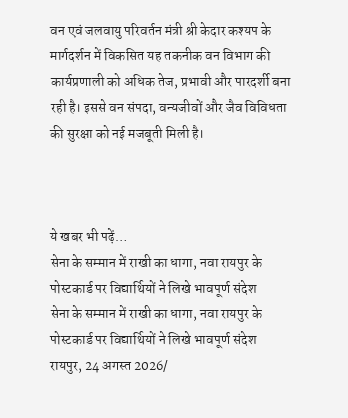वन एवं जलवायु परिवर्तन मंत्री श्री केदार कश्यप के मार्गदर्शन में विकसित यह तकनीक वन विभाग की कार्यप्रणाली को अधिक तेज, प्रभावी और पारदर्शी बना रही है। इससे वन संपदा, वन्यजीवों और जैव विविधता की सुरक्षा को नई मजबूती मिली है।



ये खबर भी पढ़ें…
सेना के सम्मान में राखी का धागा, नवा रायपुर के पोस्टकार्ड पर विद्यार्थियों ने लिखे भावपूर्ण संदेश
सेना के सम्मान में राखी का धागा, नवा रायपुर के पोस्टकार्ड पर विद्यार्थियों ने लिखे भावपूर्ण संदेश
रायपुर, 24 अगस्त 2026/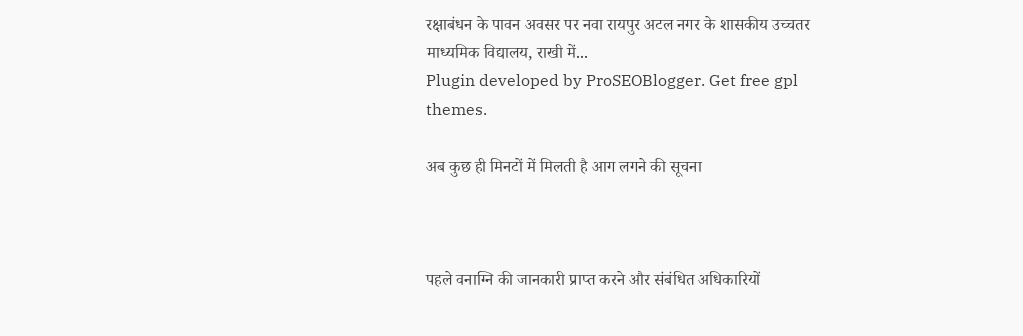रक्षाबंधन के पावन अवसर पर नवा रायपुर अटल नगर के शासकीय उच्चतर माध्यमिक विद्यालय, राखी में...
Plugin developed by ProSEOBlogger. Get free gpl themes.

अब कुछ ही मिनटों में मिलती है आग लगने की सूचना



पहले वनाग्नि की जानकारी प्राप्त करने और संबंधित अधिकारियों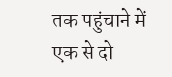तक पहुंचाने में एक से दो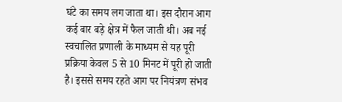घंटे का समय लग जाता था। इस दौरान आग कई बार बड़े क्षेत्र में फैल जाती थी। अब नई स्वचालित प्रणाली के माध्यम से यह पूरी प्रक्रिया केवल 5 से 10 मिनट में पूरी हो जाती है। इससे समय रहते आग पर नियंत्रण संभव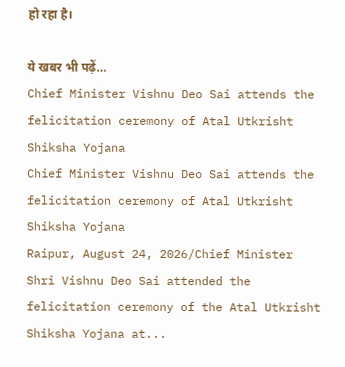हो रहा है।

ये खबर भी पढ़ें…
Chief Minister Vishnu Deo Sai attends the felicitation ceremony of Atal Utkrisht Shiksha Yojana
Chief Minister Vishnu Deo Sai attends the felicitation ceremony of Atal Utkrisht Shiksha Yojana
Raipur, August 24, 2026/Chief Minister Shri Vishnu Deo Sai attended the felicitation ceremony of the Atal Utkrisht Shiksha Yojana at...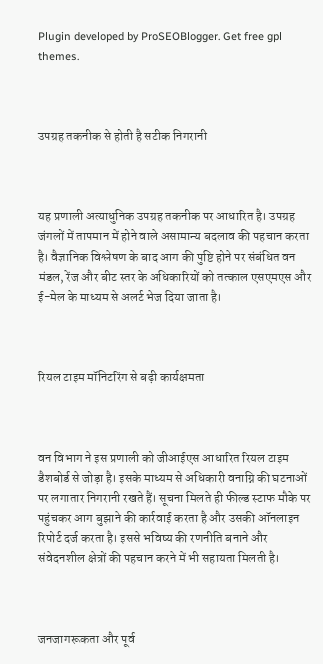Plugin developed by ProSEOBlogger. Get free gpl themes.



उपग्रह तकनीक से होती है सटीक निगरानी



यह प्रणाली अत्याधुनिक उपग्रह तकनीक पर आधारित है। उपग्रह जंगलों में तापमान में होने वाले असामान्य बदलाव की पहचान करता है। वैज्ञानिक विश्लेषण के बाद आग की पुष्टि होने पर संबंधित वन मंडल, रेंज और बीट स्तर के अधिकारियों को तत्काल एसएमएस और ई-मेल के माध्यम से अलर्ट भेज दिया जाता है।



रियल टाइम मॉनिटरिंग से बढ़ी कार्यक्षमता



वन विभाग ने इस प्रणाली को जीआईएस आधारित रियल टाइम डैशबोर्ड से जोड़ा है। इसके माध्यम से अधिकारी वनाग्नि की घटनाओं पर लगातार निगरानी रखते हैं। सूचना मिलते ही फील्ड स्टाफ मौके पर पहुंचकर आग बुझाने की कार्रवाई करता है और उसकी ऑनलाइन रिपोर्ट दर्ज करता है। इससे भविष्य की रणनीति बनाने और संवेदनशील क्षेत्रों की पहचान करने में भी सहायता मिलती है।



जनजागरूकता और पूर्व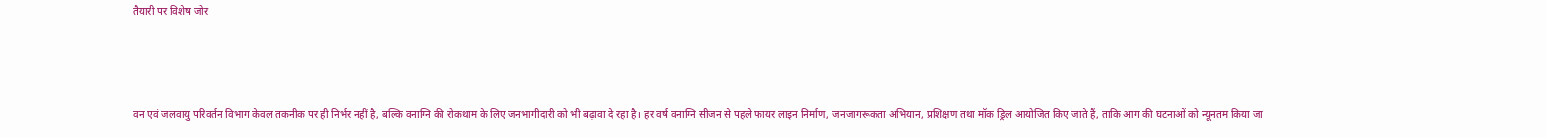तैयारी पर विशेष जोर



वन एवं जलवायु परिवर्तन विभाग केवल तकनीक पर ही निर्भर नहीं है, बल्कि वनाग्नि की रोकथाम के लिए जनभागीदारी को भी बढ़ावा दे रहा है। हर वर्ष वनाग्नि सीजन से पहले फायर लाइन निर्माण, जनजागरूकता अभियान, प्रशिक्षण तथा मॉक ड्रिल आयोजित किए जाते हैं, ताकि आग की घटनाओं को न्यूनतम किया जा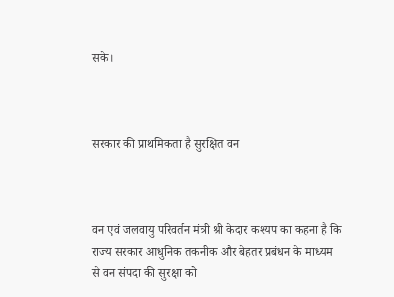सके।



सरकार की प्राथमिकता है सुरक्षित वन



वन एवं जलवायु परिवर्तन मंत्री श्री केदार कश्यप का कहना है कि राज्य सरकार आधुनिक तकनीक और बेहतर प्रबंधन के माध्यम से वन संपदा की सुरक्षा को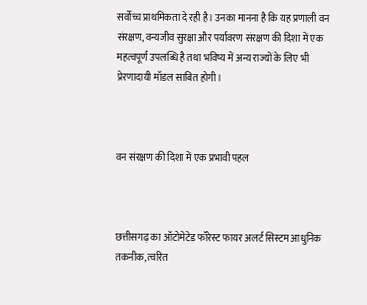सर्वोच्च प्राथमिकता दे रही है। उनका मानना है कि यह प्रणाली वन संरक्षण, वन्यजीव सुरक्षा और पर्यावरण संरक्षण की दिशा में एक महत्वपूर्ण उपलब्धि है तथा भविष्य में अन्य राज्यों के लिए भी प्रेरणादायी मॉडल साबित होगी।



वन संरक्षण की दिशा में एक प्रभावी पहल



छत्तीसगढ़ का ऑटोमेटेड फॉरेस्ट फायर अलर्ट सिस्टम आधुनिक तकनीक, त्वरित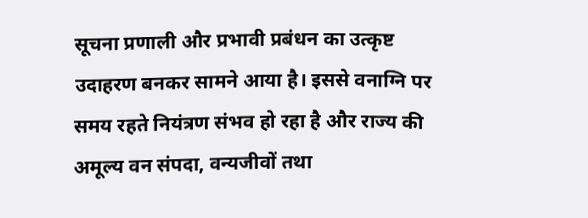सूचना प्रणाली और प्रभावी प्रबंधन का उत्कृष्ट उदाहरण बनकर सामने आया है। इससे वनाग्नि पर समय रहते नियंत्रण संभव हो रहा है और राज्य की अमूल्य वन संपदा, वन्यजीवों तथा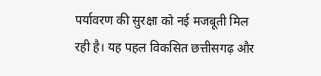पर्यावरण की सुरक्षा को नई मजबूती मिल रही है। यह पहल विकसित छत्तीसगढ़ और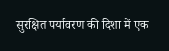सुरक्षित पर्यावरण की दिशा में एक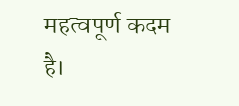महत्वपूर्ण कदम है।